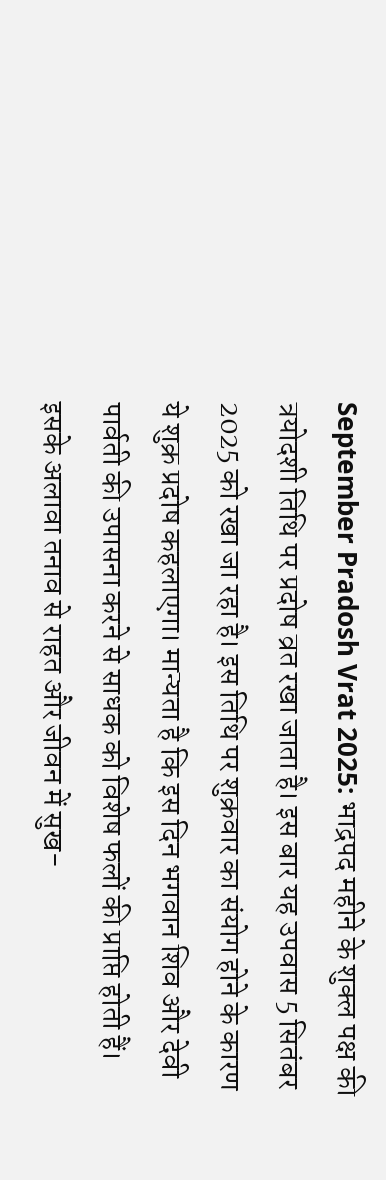September Pradosh Vrat 2025: भाद्रपद महीने के शुक्ल पक्ष की त्रयोदशी तिथि पर प्रदोष व्रत रखा जाता है। इस बार यह उपवास 5 सितंबर 2025 को रखा जा रहा है। इस तिथि पर शुक्रवार का संयोग होने के कारण ये शुक्र प्रदोष कहलाएगा। मान्यता है कि इस दिन भगवान शिव और देवी पार्वती की उपासना करने से साधक को विशेष फलों की प्राप्ति होती हैं। इसके अलावा तनाव से राहत और जीवन में सुख-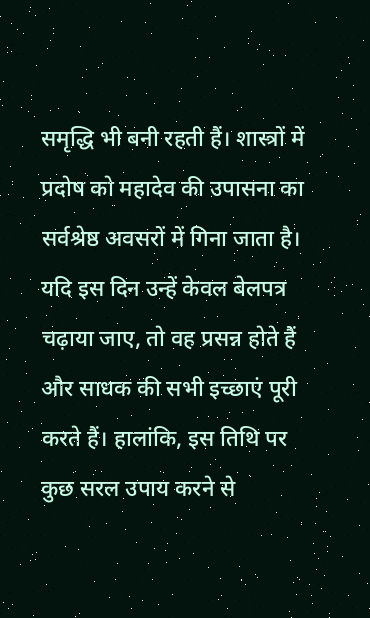समृद्धि भी बनी रहती हैं। शास्त्रों में प्रदोष को महादेव की उपासना का सर्वश्रेष्ठ अवसरों में गिना जाता है। यदि इस दिन उन्हें केवल बेलपत्र चढ़ाया जाए, तो वह प्रसन्न होते हैं और साधक की सभी इच्छाएं पूरी करते हैं। हालांकि, इस तिथि पर कुछ सरल उपाय करने से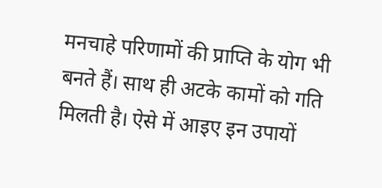मनचाहे परिणामों की प्राप्ति के योग भी बनते हैं। साथ ही अटके कामों को गति मिलती है। ऐसे में आइए इन उपायों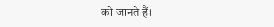को जानते हैं।